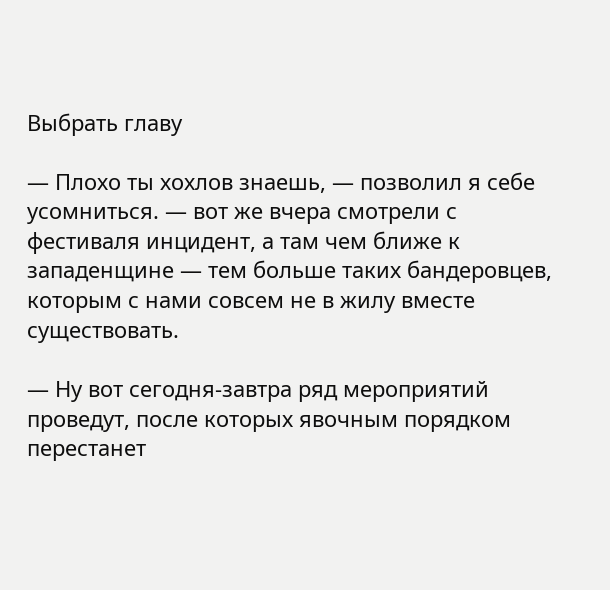Выбрать главу

— Плохо ты хохлов знаешь, — позволил я себе усомниться. — вот же вчера смотрели с фестиваля инцидент, а там чем ближе к западенщине — тем больше таких бандеровцев, которым с нами совсем не в жилу вместе существовать.

— Ну вот сегодня-завтра ряд мероприятий проведут, после которых явочным порядком перестанет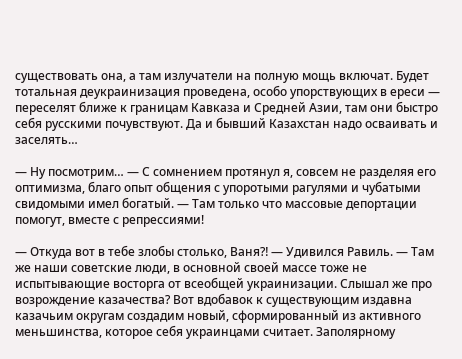существовать она, а там излучатели на полную мощь включат. Будет тотальная деукраинизация проведена, особо упорствующих в ереси — переселят ближе к границам Кавказа и Средней Азии, там они быстро себя русскими почувствуют. Да и бывший Казахстан надо осваивать и заселять…

— Ну посмотрим… — С сомнением протянул я, совсем не разделяя его оптимизма, благо опыт общения с упоротыми рагулями и чубатыми свидомыми имел богатый. — Там только что массовые депортации помогут, вместе с репрессиями!

— Откуда вот в тебе злобы столько, Ваня⁈ — Удивился Равиль. — Там же наши советские люди, в основной своей массе тоже не испытывающие восторга от всеобщей украинизации. Слышал же про возрождение казачества? Вот вдобавок к существующим издавна казачьим округам создадим новый, сформированный из активного меньшинства, которое себя украинцами считает. Заполярному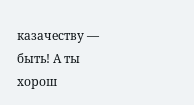казачеству — быть! А ты хорош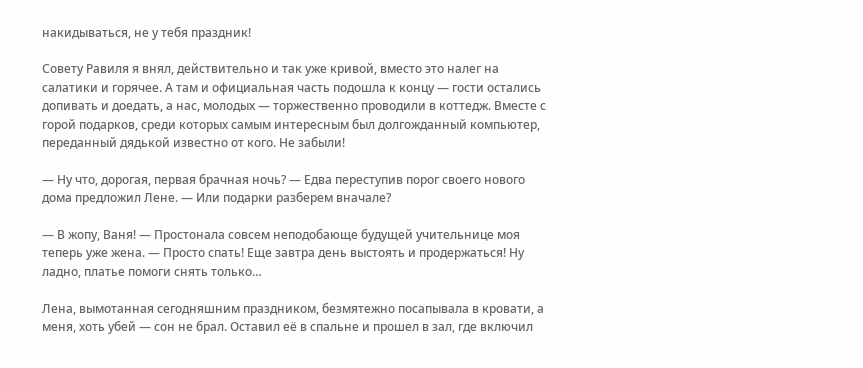накидываться, не у тебя праздник!

Совету Равиля я внял, действительно и так уже кривой, вместо это налег на салатики и горячее. А там и официальная часть подошла к концу — гости остались допивать и доедать, а нас, молодых — торжественно проводили в коттедж. Вместе с горой подарков, среди которых самым интересным был долгожданный компьютер, переданный дядькой известно от кого. Не забыли!

— Ну что, дорогая, первая брачная ночь? — Едва переступив порог своего нового дома предложил Лене. — Или подарки разберем вначале?

— В жопу, Ваня! — Простонала совсем неподобающе будущей учительнице моя теперь уже жена. — Просто спать! Еще завтра день выстоять и продержаться! Ну ладно, платье помоги снять только…

Лена, вымотанная сегодняшним праздником, безмятежно посапывала в кровати, а меня, хоть убей — сон не брал. Оставил её в спальне и прошел в зал, где включил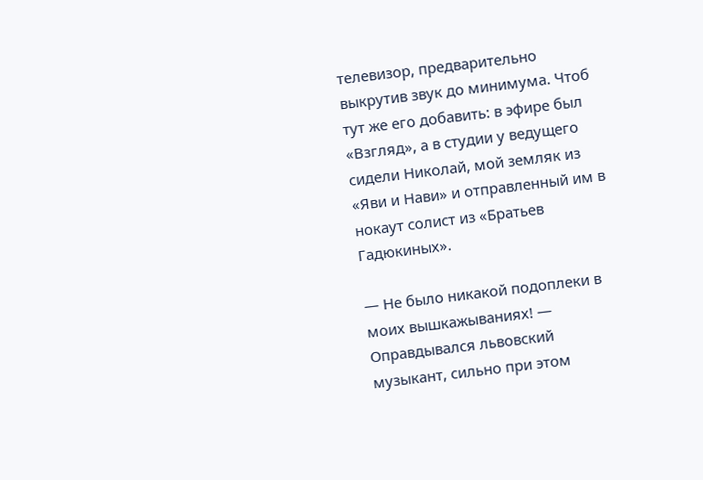телевизор, предварительно выкрутив звук до минимума. Чтоб тут же его добавить: в эфире был «Взгляд», а в студии у ведущего сидели Николай, мой земляк из «Яви и Нави» и отправленный им в нокаут солист из «Братьев Гадюкиных».

— Не было никакой подоплеки в моих вышкажываниях! — Оправдывался львовский музыкант, сильно при этом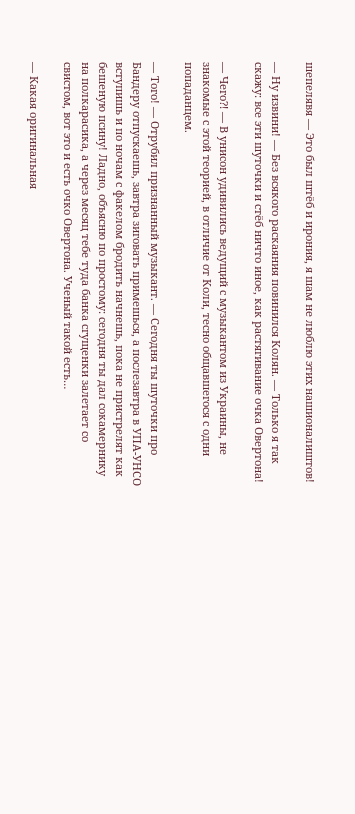шепелявя — Это был штёб и ирония, я шам не люблю этих нашионалиштов!

— Ну извини! — Без всякого раскаяния повинился Колян. — Только я так скажу: все эти шуточки и стёб ничто иное, как растягивание очка Овертона!

— Чего⁈ — В унисон удивились ведущий с музыкантом из Украины, не знакомые с этой теорией, в отличие от Коли, тесно общавшегося с одни попаданцем.

— Того! — Отрубил признанный музыкант. — Сегодня ты шуточки про Бандеру отпускаешь, завтра зиговать примешься, а послезавтра в УПА-УНСО вступишь и по ночам с факелом бродить начнешь, пока не пристрелят как бешеную псину! Ладно, объясню по простому: сегодня ты дал сокамернику на полкарасика, а через месяц тебе туда банка сгущенки залетает со свистом, вот это и есть очко Овертона. Ученый такой есть…

— Какая оригинальная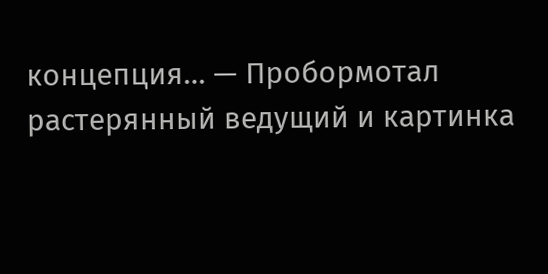концепция… — Пробормотал растерянный ведущий и картинка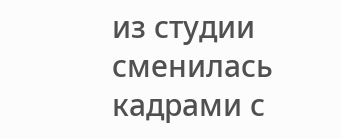из студии сменилась кадрами с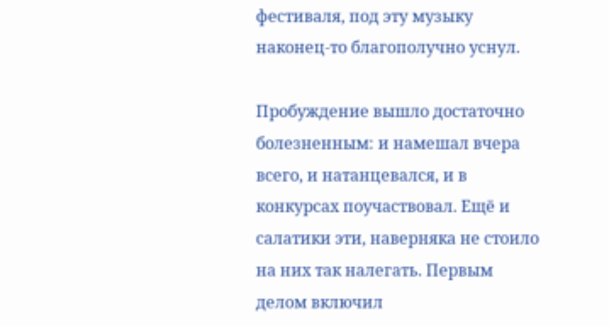фестиваля, под эту музыку наконец-то благополучно уснул.

Пробуждение вышло достаточно болезненным: и намешал вчера всего, и натанцевался, и в конкурсах поучаствовал. Ещё и салатики эти, наверняка не стоило на них так налегать. Первым делом включил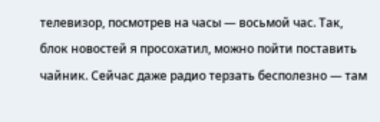телевизор, посмотрев на часы — восьмой час. Так, блок новостей я просохатил, можно пойти поставить чайник. Сейчас даже радио терзать бесполезно — там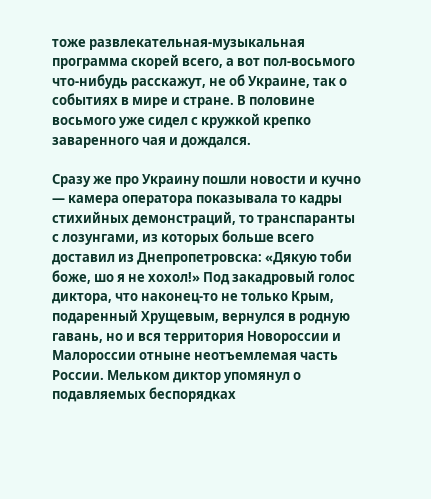тоже развлекательная-музыкальная программа скорей всего, а вот пол-восьмого что-нибудь расскажут, не об Украине, так о событиях в мире и стране. В половине восьмого уже сидел с кружкой крепко заваренного чая и дождался.

Сразу же про Украину пошли новости и кучно — камера оператора показывала то кадры стихийных демонстраций, то транспаранты с лозунгами, из которых больше всего доставил из Днепропетровска: «Дякую тоби боже, шо я не хохол!» Под закадровый голос диктора, что наконец-то не только Крым, подаренный Хрущевым, вернулся в родную гавань, но и вся территория Новороссии и Малороссии отныне неотъемлемая часть России. Мельком диктор упомянул о подавляемых беспорядках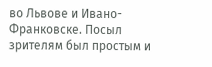во Львове и Ивано-Франковске. Посыл зрителям был простым и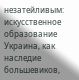незатейливым: искусственное образование Украина, как наследие большевиков,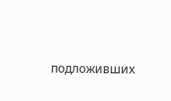подложивших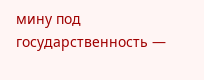мину под государственность —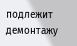подлежит демонтажу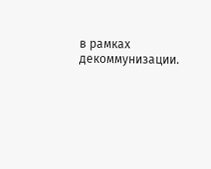в рамках декоммунизации.